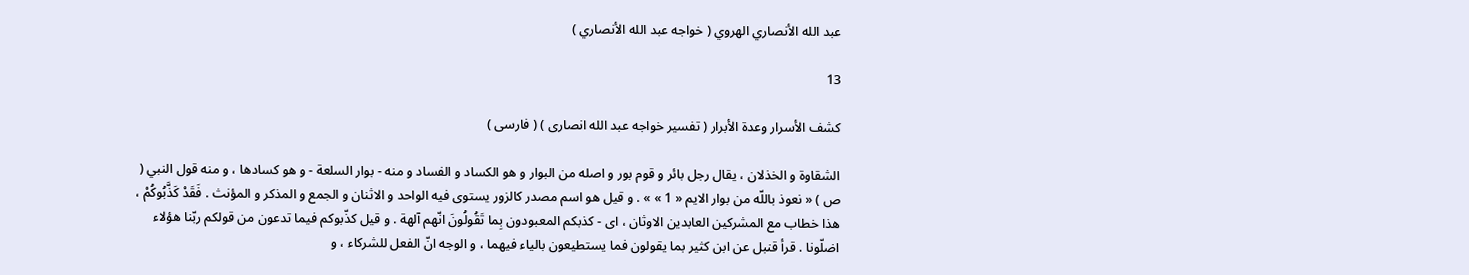عبد الله الأنصاري الهروي ( خواجه عبد الله الأنصاري )

13

كشف الأسرار وعدة الأبرار ( تفسير خواجه عبد الله انصارى ) ( فارسى )

الشقاوة و الخذلان ، يقال رجل بائر و قوم بور و اصله من البوار و هو الكساد و الفساد و منه - بوار السلعة - و هو كسادها ، و منه قول النبي ( ص ) « نعوذ باللّه من بوار الايم « 1 » » . و قيل هو اسم مصدر كالزور يستوى فيه الواحد و الاثنان و الجمع و المذكر و المؤنث . فَقَدْ كَذَّبُوكُمْ ، هذا خطاب مع المشركين العابدين الاوثان ، اى - كذبكم المعبودون بِما تَقُولُونَ انّهم آلهة . و قيل كذّبوكم فيما تدعون من قولكم ربّنا هؤلاء اضلّونا . قرأ قنبل عن ابن كثير بما يقولون فما يستطيعون بالياء فيهما ، و الوجه انّ الفعل للشركاء ، و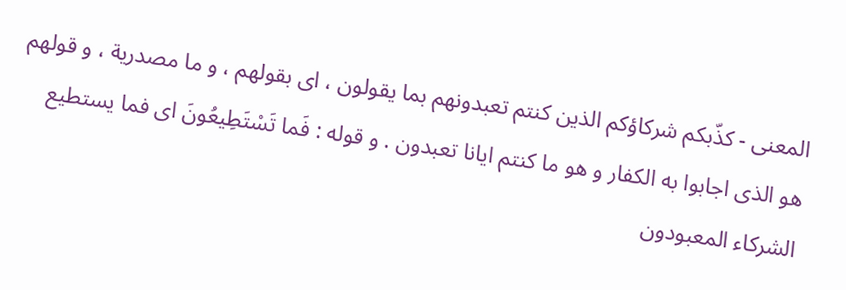المعنى - كذّبكم شركاؤكم الذين كنتم تعبدونهم بما يقولون ، اى بقولهم ، و ما مصدرية ، و قولهم هو الذى اجابوا به الكفار و هو ما كنتم ايانا تعبدون . و قوله : فَما تَسْتَطِيعُونَ اى فما يستطيع الشركاء المعبودون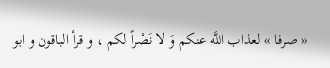« صرفا » لعذاب اللَّه عنكم وَ لا نَصْراً لكم ، و قرأ الباقون و ابو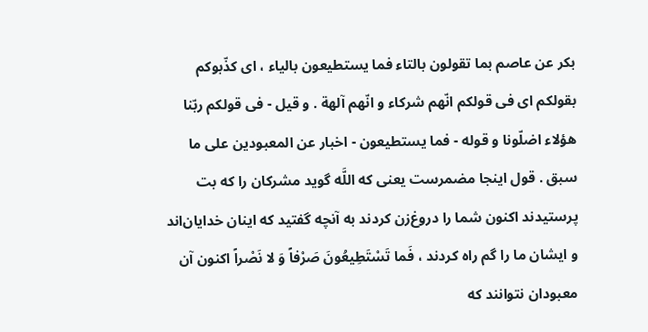بكر عن عاصم بما تقولون بالتاء فما يستطيعون بالياء ، اى كذّبوكم بقولكم اى فى قولكم انّهم شركاء و انّهم آلهة . و قيل - فى قولكم ربّنا هؤلاء اضلّونا و قوله - فما يستطيعون - اخبار عن المعبودين على ما سبق . قول اينجا مضمرست يعنى كه اللَّه گويد مشركان را كه بت پرستيدند اكنون شما را دروغ‌زن كردند به آنچه گفتيد كه اينان خدايان‌اند و ايشان ما را گم راه كردند ، فَما تَسْتَطِيعُونَ صَرْفاً وَ لا نَصْراً اكنون آن معبودان نتوانند كه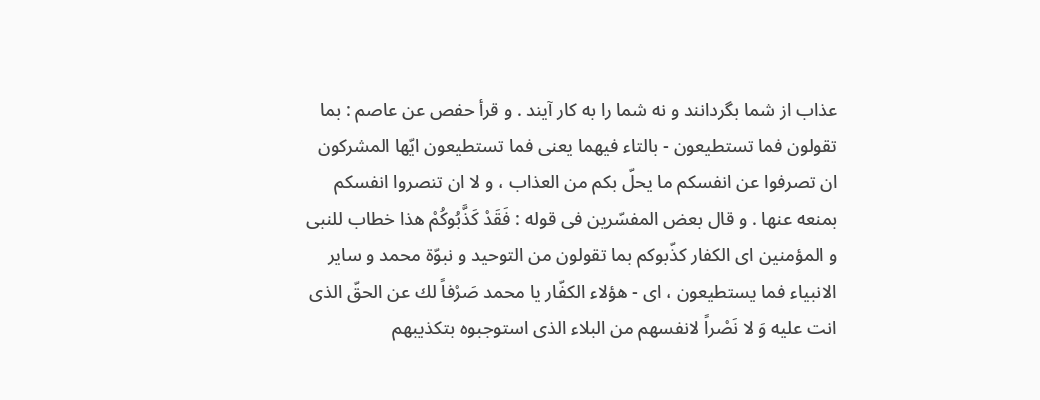عذاب از شما بگردانند و نه شما را به كار آيند . و قرأ حفص عن عاصم : بما تقولون فما تستطيعون - بالتاء فيهما يعنى فما تستطيعون ايّها المشركون ان تصرفوا عن انفسكم ما يحلّ بكم من العذاب ، و لا ان تنصروا انفسكم بمنعه عنها . و قال بعض المفسّرين فى قوله : فَقَدْ كَذَّبُوكُمْ هذا خطاب للنبى و المؤمنين اى الكفار كذّبوكم بما تقولون من التوحيد و نبوّة محمد و ساير الانبياء فما يستطيعون ، اى - هؤلاء الكفّار يا محمد صَرْفاً لك عن الحقّ الذى انت عليه وَ لا نَصْراً لانفسهم من البلاء الذى استوجبوه بتكذيبهم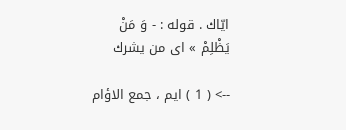ايّاك . قوله : - وَ مَنْ يَظْلِمْ » اى من يشرك

--> ( 1 ) ايم ، جمع الاؤام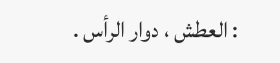: العطش ، دوار الرأس .